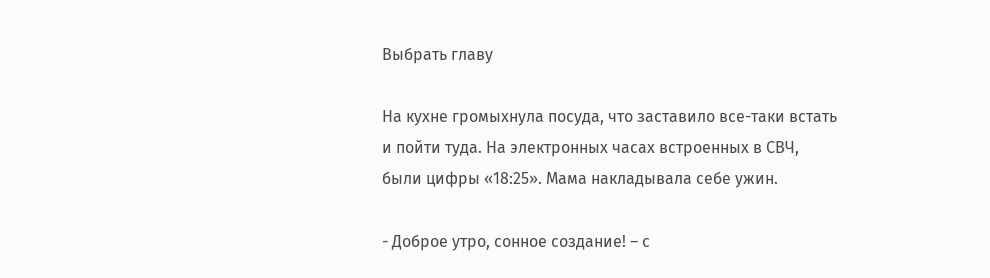Выбрать главу

На кухне громыхнула посуда, что заставило все-таки встать и пойти туда. На электронных часах встроенных в СВЧ, были цифры «18:25». Мама накладывала себе ужин.

- Доброе утро, сонное создание! – с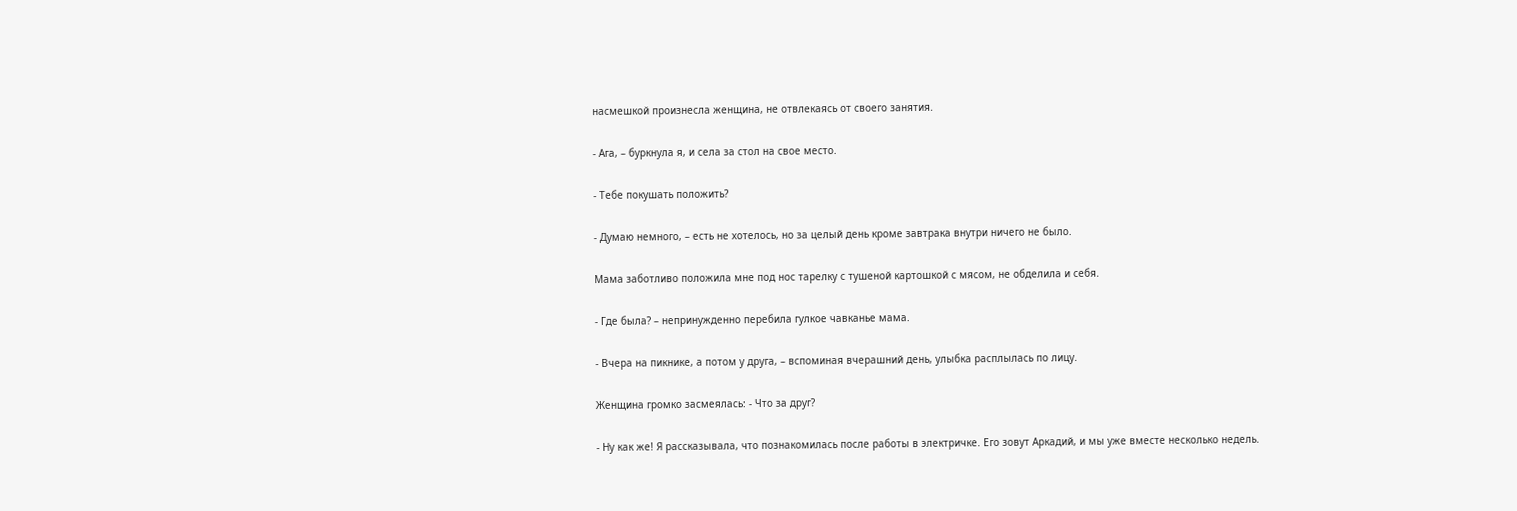насмешкой произнесла женщина, не отвлекаясь от своего занятия.

- Ага, – буркнула я, и села за стол на свое место.

- Тебе покушать положить?

- Думаю немного, – есть не хотелось, но за целый день кроме завтрака внутри ничего не было.

Мама заботливо положила мне под нос тарелку с тушеной картошкой с мясом, не обделила и себя.

- Где была? – непринужденно перебила гулкое чавканье мама.

- Вчера на пикнике, а потом у друга, – вспоминая вчерашний день, улыбка расплылась по лицу.

Женщина громко засмеялась: - Что за друг?

- Ну как же! Я рассказывала, что познакомилась после работы в электричке. Его зовут Аркадий, и мы уже вместе несколько недель.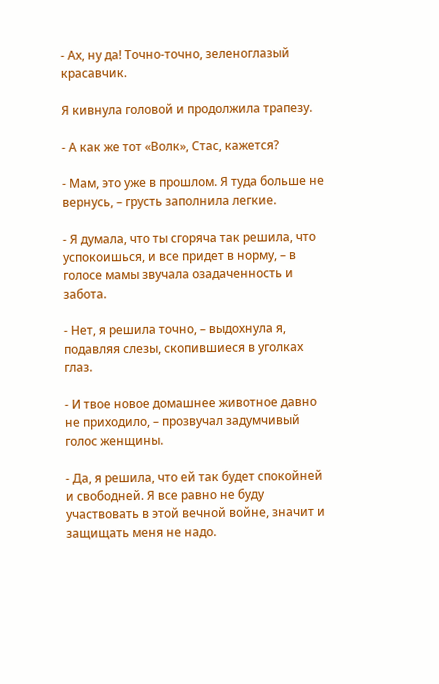- Ах, ну да! Точно-точно, зеленоглазый красавчик.

Я кивнула головой и продолжила трапезу.

- А как же тот «Волк», Стас, кажется?

- Мам, это уже в прошлом. Я туда больше не вернусь, – грусть заполнила легкие.

- Я думала, что ты сгоряча так решила, что успокоишься, и все придет в норму, – в голосе мамы звучала озадаченность и забота.

- Нет, я решила точно, – выдохнула я, подавляя слезы, скопившиеся в уголках глаз.

- И твое новое домашнее животное давно не приходило, – прозвучал задумчивый голос женщины.

- Да, я решила, что ей так будет спокойней и свободней. Я все равно не буду участвовать в этой вечной войне, значит и защищать меня не надо.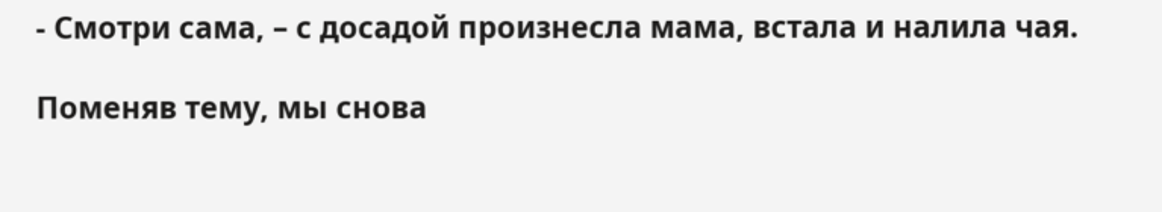- Смотри сама, – с досадой произнесла мама, встала и налила чая.

Поменяв тему, мы снова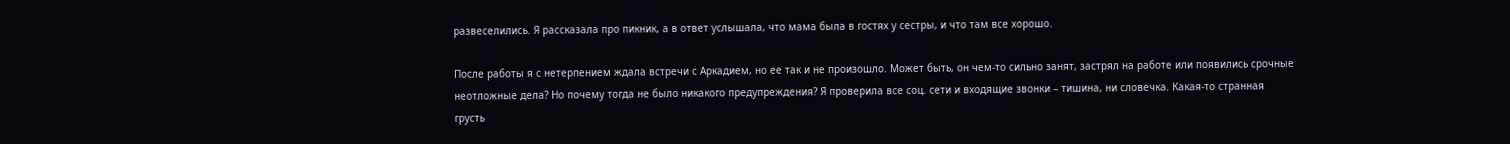развеселились. Я рассказала про пикник, а в ответ услышала, что мама была в гостях у сестры, и что там все хорошо.

После работы я с нетерпением ждала встречи с Аркадием, но ее так и не произошло. Может быть, он чем-то сильно занят, застрял на работе или появились срочные неотложные дела? Но почему тогда не было никакого предупреждения? Я проверила все соц. сети и входящие звонки – тишина, ни словечка. Какая-то странная грусть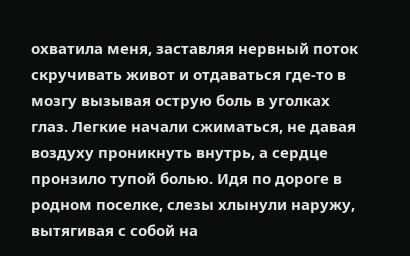охватила меня, заставляя нервный поток скручивать живот и отдаваться где-то в мозгу вызывая острую боль в уголках глаз. Легкие начали сжиматься, не давая воздуху проникнуть внутрь, а сердце пронзило тупой болью. Идя по дороге в родном поселке, слезы хлынули наружу, вытягивая с собой на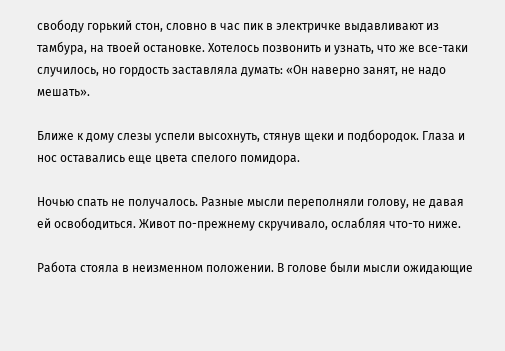свободу горький стон, словно в час пик в электричке выдавливают из тамбура, на твоей остановке. Хотелось позвонить и узнать, что же все-таки случилось, но гордость заставляла думать: «Он наверно занят, не надо мешать».

Ближе к дому слезы успели высохнуть, стянув щеки и подбородок. Глаза и нос оставались еще цвета спелого помидора.

Ночью спать не получалось. Разные мысли переполняли голову, не давая ей освободиться. Живот по-прежнему скручивало, ослабляя что-то ниже.

Работа стояла в неизменном положении. В голове были мысли ожидающие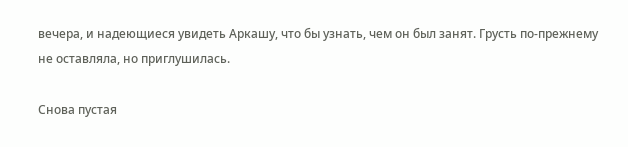вечера, и надеющиеся увидеть Аркашу, что бы узнать, чем он был занят. Грусть по-прежнему не оставляла, но приглушилась.

Снова пустая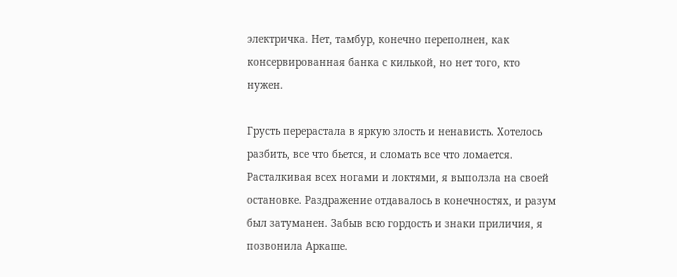электричка. Нет, тамбур, конечно переполнен, как консервированная банка с килькой, но нет того, кто нужен.

Грусть перерастала в яркую злость и ненависть. Хотелось разбить, все что бьется, и сломать все что ломается. Расталкивая всех ногами и локтями, я выползла на своей остановке. Раздражение отдавалось в конечностях, и разум был затуманен. Забыв всю гордость и знаки приличия, я позвонила Аркаше.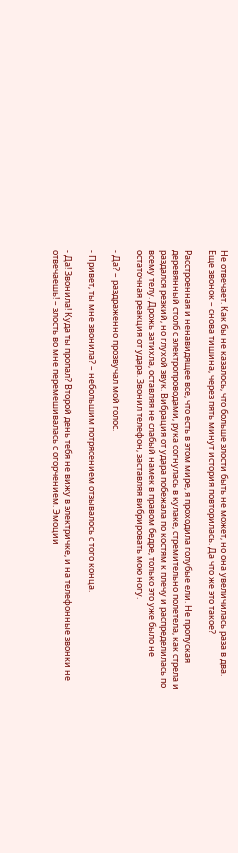Не отвечает. Как бы не казалось, что больше злости быть не может, но она увеличилась раза в два. Еще звонок – снова тишина, через пять минут история повторилась. Да что же это такое?

Расстроенная и ненавидящее все, что есть в этом мире, я проходила голубые ели. Не пропуская деревянный столб с электропроводами, рука согнулась в кулаке, стремительно полетела, как стрела и раздался резкий, но глухой звук. Вибрация от удара побежала по костям к плечу и распределилась по всему телу. Дрожь затихла, оставляя не слабый намек в правом бедре, только это уже было не остаточная реакция от удара. Звонил телефон, заставляя вибрировать мою ногу.

- Да? – раздраженно прозвучал мой голос.

- Привет, ты мне звонила? – небольшим потрясением отзывалось с того конца.

- Да! Звонила! Куда ты пропал? Второй день тебя не вижу в электричке, и на телефонные звонки не отвечаешь! – злость во мне перемешивалась с огорчением. Эмоции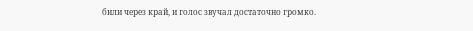били через край, и голос звучал достаточно громко.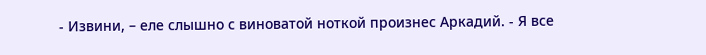- Извини, – еле слышно с виноватой ноткой произнес Аркадий. - Я все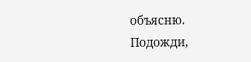объясню. Подожди,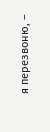я перезвоню, –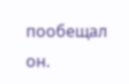пообещал он.